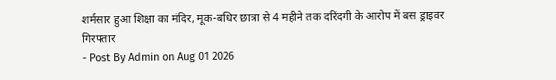शर्मसार हुआ शिक्षा का मंदिर, मूक-बधिर छात्रा से 4 महीने तक दरिंदगी के आरोप में बस ड्राइवर गिरफ्तार
- Post By Admin on Aug 01 2026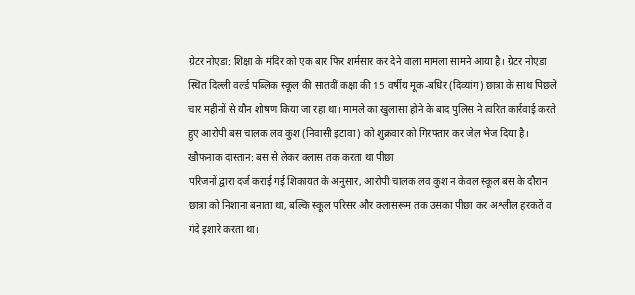ग्रेटर नोएडा: शिक्षा के मंदिर को एक बार फिर शर्मसार कर देने वाला मामला सामने आया है। ग्रेटर नोएडा स्थित दिल्ली वर्ल्ड पब्लिक स्कूल की सातवीं कक्षा की 15 वर्षीय मूक-बधिर (दिव्यांग) छात्रा के साथ पिछले चार महीनों से यौन शोषण किया जा रहा था। मामले का खुलासा होने के बाद पुलिस ने त्वरित कार्रवाई करते हुए आरोपी बस चालक लव कुश (निवासी इटावा) को शुक्रवार को गिरफ्तार कर जेल भेज दिया है।
खौफनाक दास्तान: बस से लेकर क्लास तक करता था पीछा
परिजनों द्वारा दर्ज कराई गई शिकायत के अनुसार, आरोपी चालक लव कुश न केवल स्कूल बस के दौरान छात्रा को निशाना बनाता था, बल्कि स्कूल परिसर और क्लासरूम तक उसका पीछा कर अश्लील हरकतें व गंदे इशारे करता था।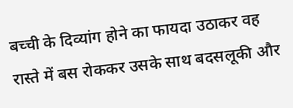बच्ची के दिव्यांग होने का फायदा उठाकर वह रास्ते में बस रोककर उसके साथ बदसलूकी और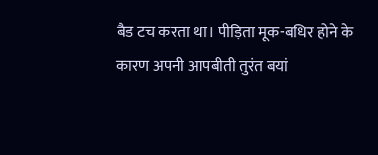बैड टच करता था। पीड़िता मूक-बधिर होने के कारण अपनी आपबीती तुरंत बयां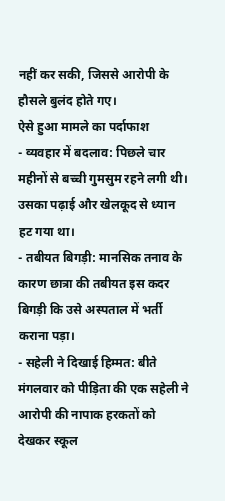नहीं कर सकी, जिससे आरोपी के हौसले बुलंद होते गए।
ऐसे हुआ मामले का पर्दाफाश
- व्यवहार में बदलाव: पिछले चार महीनों से बच्ची गुमसुम रहने लगी थी। उसका पढ़ाई और खेलकूद से ध्यान हट गया था।
- तबीयत बिगड़ी: मानसिक तनाव के कारण छात्रा की तबीयत इस कदर बिगड़ी कि उसे अस्पताल में भर्ती कराना पड़ा।
- सहेली ने दिखाई हिम्मत: बीते मंगलवार को पीड़िता की एक सहेली ने आरोपी की नापाक हरकतों को देखकर स्कूल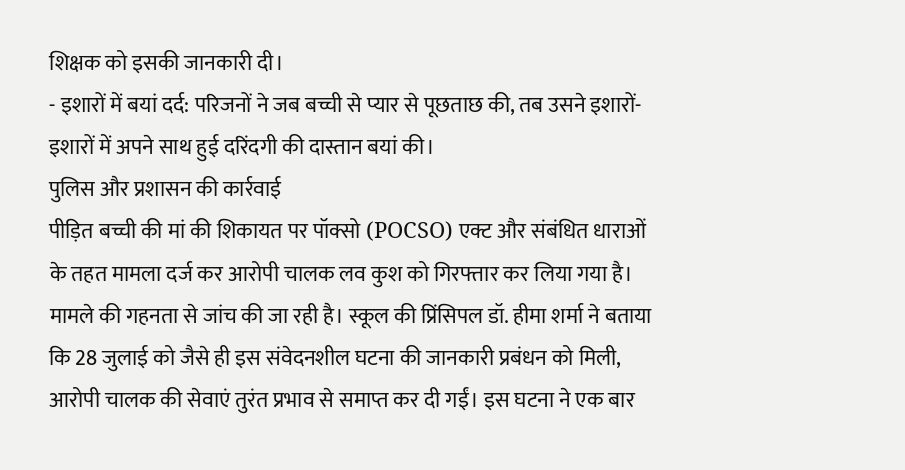शिक्षक को इसकी जानकारी दी।
- इशारों में बयां दर्द: परिजनों ने जब बच्ची से प्यार से पूछताछ की, तब उसने इशारों-इशारों में अपने साथ हुई दरिंदगी की दास्तान बयां की।
पुलिस और प्रशासन की कार्रवाई
पीड़ित बच्ची की मां की शिकायत पर पॉक्सो (POCSO) एक्ट और संबंधित धाराओं के तहत मामला दर्ज कर आरोपी चालक लव कुश को गिरफ्तार कर लिया गया है। मामले की गहनता से जांच की जा रही है। स्कूल की प्रिंसिपल डॉ. हीमा शर्मा ने बताया कि 28 जुलाई को जैसे ही इस संवेदनशील घटना की जानकारी प्रबंधन को मिली, आरोपी चालक की सेवाएं तुरंत प्रभाव से समाप्त कर दी गईं। इस घटना ने एक बार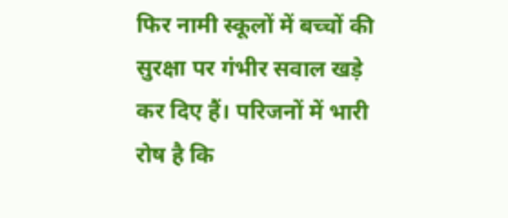फिर नामी स्कूलों में बच्चों की सुरक्षा पर गंभीर सवाल खड़े कर दिए हैं। परिजनों में भारी रोष है कि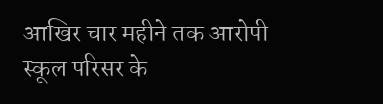आखिर चार महीने तक आरोपी स्कूल परिसर के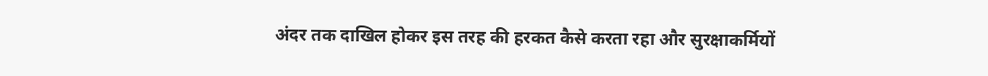अंदर तक दाखिल होकर इस तरह की हरकत कैसे करता रहा और सुरक्षाकर्मियों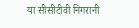या सीसीटीवी निगरानी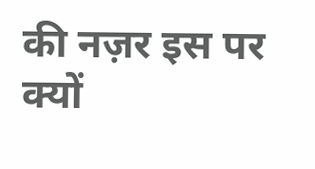की नज़र इस पर क्यों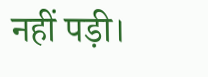नहीं पड़ी।